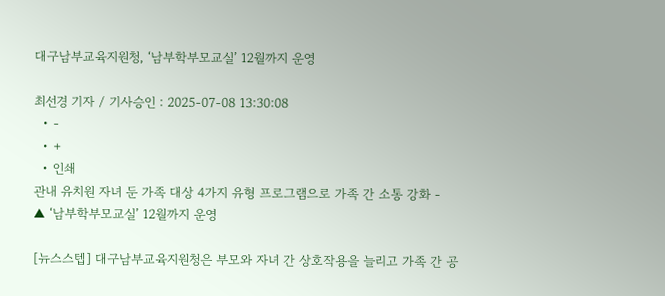대구남부교육지원청, ‘남부학부모교실’ 12월까지 운영

최선경 기자 / 기사승인 : 2025-07-08 13:30:08
  • -
  • +
  • 인쇄
관내 유치원 자녀 둔 가족 대상 4가지 유형 프로그램으로 가족 간 소통 강화 -
▲ ‘남부학부모교실’ 12월까지 운영

[뉴스스텝] 대구남부교육지원청은 부모와 자녀 간 상호작용을 늘리고 가족 간 공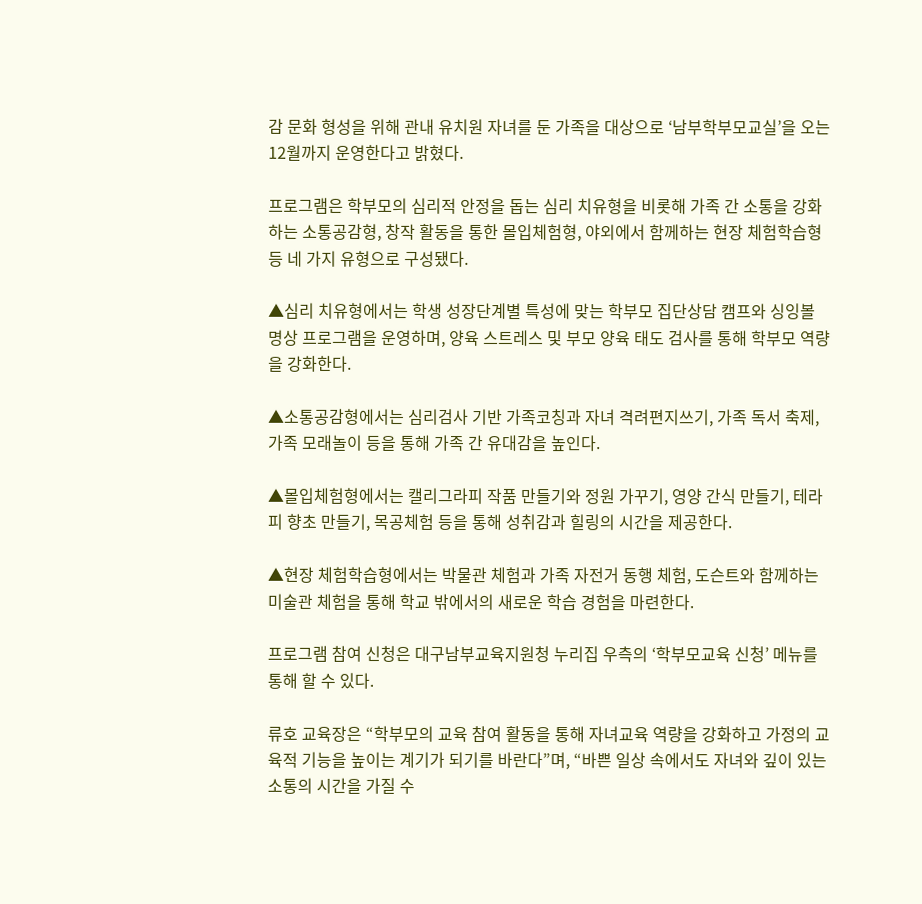감 문화 형성을 위해 관내 유치원 자녀를 둔 가족을 대상으로 ‘남부학부모교실’을 오는 12월까지 운영한다고 밝혔다.

프로그램은 학부모의 심리적 안정을 돕는 심리 치유형을 비롯해 가족 간 소통을 강화하는 소통공감형, 창작 활동을 통한 몰입체험형, 야외에서 함께하는 현장 체험학습형 등 네 가지 유형으로 구성됐다.

▲심리 치유형에서는 학생 성장단계별 특성에 맞는 학부모 집단상담 캠프와 싱잉볼 명상 프로그램을 운영하며, 양육 스트레스 및 부모 양육 태도 검사를 통해 학부모 역량을 강화한다.

▲소통공감형에서는 심리검사 기반 가족코칭과 자녀 격려편지쓰기, 가족 독서 축제, 가족 모래놀이 등을 통해 가족 간 유대감을 높인다.

▲몰입체험형에서는 캘리그라피 작품 만들기와 정원 가꾸기, 영양 간식 만들기, 테라피 향초 만들기, 목공체험 등을 통해 성취감과 힐링의 시간을 제공한다.

▲현장 체험학습형에서는 박물관 체험과 가족 자전거 동행 체험, 도슨트와 함께하는 미술관 체험을 통해 학교 밖에서의 새로운 학습 경험을 마련한다.

프로그램 참여 신청은 대구남부교육지원청 누리집 우측의 ‘학부모교육 신청’ 메뉴를 통해 할 수 있다.

류호 교육장은 “학부모의 교육 참여 활동을 통해 자녀교육 역량을 강화하고 가정의 교육적 기능을 높이는 계기가 되기를 바란다”며, “바쁜 일상 속에서도 자녀와 깊이 있는 소통의 시간을 가질 수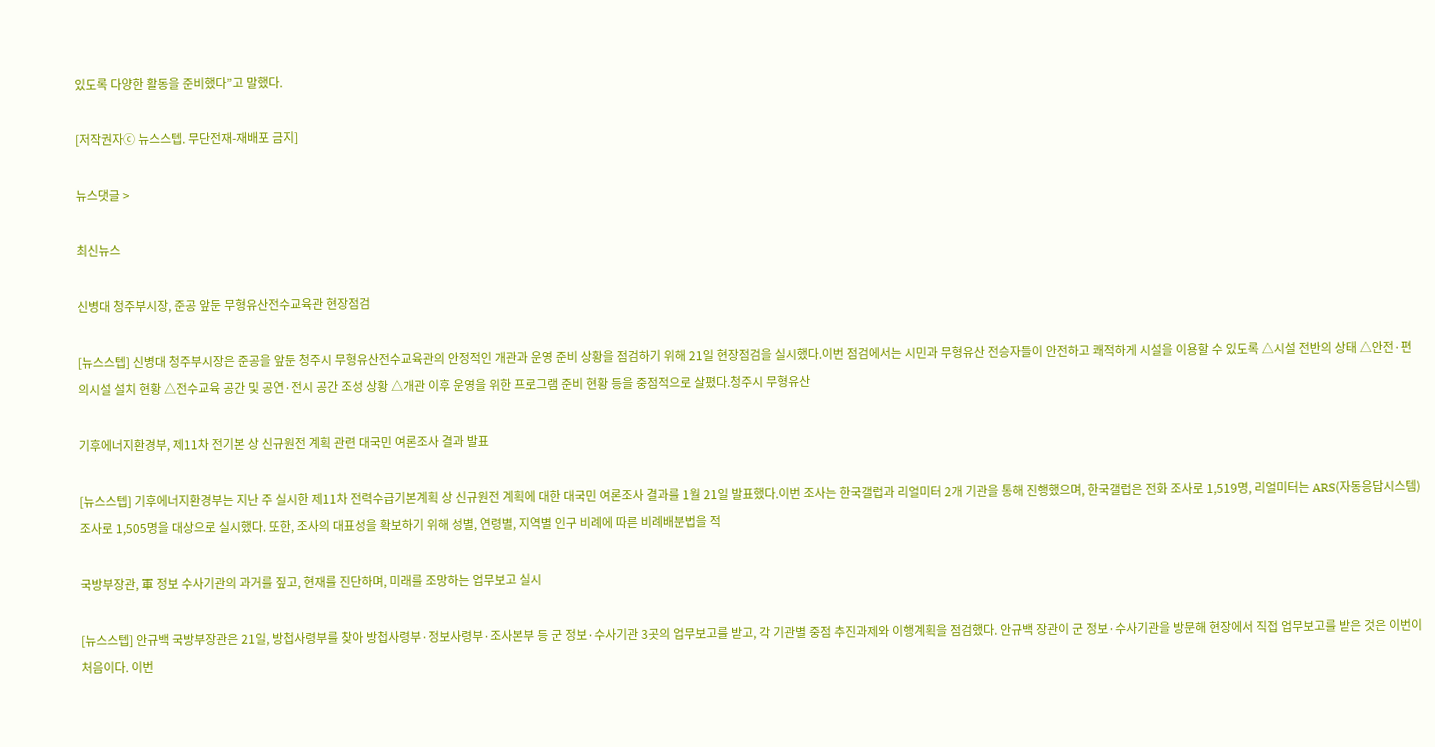있도록 다양한 활동을 준비했다”고 말했다.

[저작권자ⓒ 뉴스스텝. 무단전재-재배포 금지]

뉴스댓글 >

최신뉴스

신병대 청주부시장, 준공 앞둔 무형유산전수교육관 현장점검

[뉴스스텝] 신병대 청주부시장은 준공을 앞둔 청주시 무형유산전수교육관의 안정적인 개관과 운영 준비 상황을 점검하기 위해 21일 현장점검을 실시했다.이번 점검에서는 시민과 무형유산 전승자들이 안전하고 쾌적하게 시설을 이용할 수 있도록 △시설 전반의 상태 △안전·편의시설 설치 현황 △전수교육 공간 및 공연·전시 공간 조성 상황 △개관 이후 운영을 위한 프로그램 준비 현황 등을 중점적으로 살폈다.청주시 무형유산

기후에너지환경부, 제11차 전기본 상 신규원전 계획 관련 대국민 여론조사 결과 발표

[뉴스스텝] 기후에너지환경부는 지난 주 실시한 제11차 전력수급기본계획 상 신규원전 계획에 대한 대국민 여론조사 결과를 1월 21일 발표했다.이번 조사는 한국갤럽과 리얼미터 2개 기관을 통해 진행했으며, 한국갤럽은 전화 조사로 1,519명, 리얼미터는 ARS(자동응답시스템) 조사로 1,505명을 대상으로 실시했다. 또한, 조사의 대표성을 확보하기 위해 성별, 연령별, 지역별 인구 비례에 따른 비례배분법을 적

국방부장관, 軍 정보 수사기관의 과거를 짚고, 현재를 진단하며, 미래를 조망하는 업무보고 실시

[뉴스스텝] 안규백 국방부장관은 21일, 방첩사령부를 찾아 방첩사령부·정보사령부·조사본부 등 군 정보·수사기관 3곳의 업무보고를 받고, 각 기관별 중점 추진과제와 이행계획을 점검했다. 안규백 장관이 군 정보·수사기관을 방문해 현장에서 직접 업무보고를 받은 것은 이번이 처음이다. 이번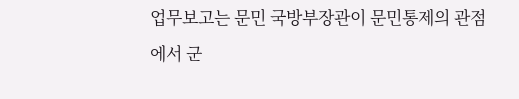업무보고는 문민 국방부장관이 문민통제의 관점에서 군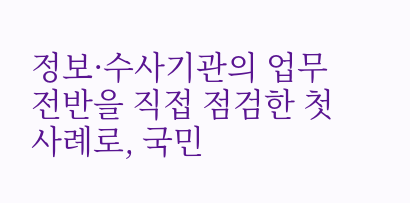정보·수사기관의 업무 전반을 직접 점검한 첫 사례로, 국민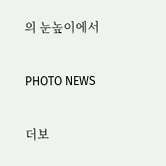의 눈높이에서

PHOTO NEWS

더보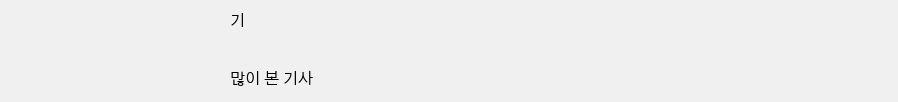기

많이 본 기사